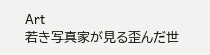Art
若き写真家が見る歪んだ世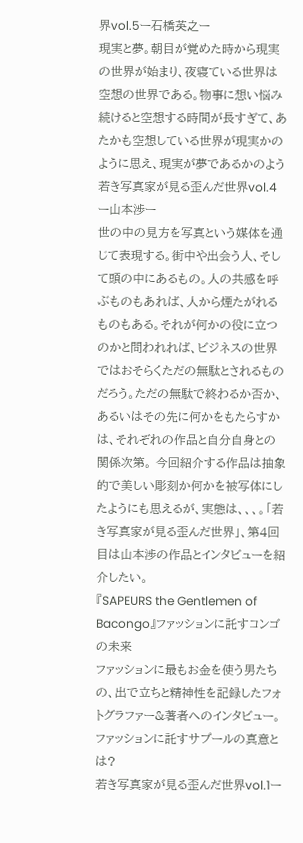界vol.5ー石橋英之ー
現実と夢。朝目が覚めた時から現実の世界が始まり、夜寝ている世界は空想の世界である。物事に想い悩み続けると空想する時間が長すぎて、あたかも空想している世界が現実かのように思え、現実が夢であるかのよう
若き写真家が見る歪んだ世界vol.4ー山本渉ー
世の中の見方を写真という媒体を通じて表現する。街中や出会う人、そして頭の中にあるもの。人の共感を呼ぶものもあれば、人から煙たがれるものもある。それが何かの役に立つのかと問われれば、ビジネスの世界ではおそらくただの無駄とされるものだろう。ただの無駄で終わるか否か、あるいはその先に何かをもたらすかは、それぞれの作品と自分自身との関係次第。 今回紹介する作品は抽象的で美しい彫刻か何かを被写体にしたようにも思えるが、実態は、、、。「若き写真家が見る歪んだ世界」、第4回目は山本渉の作品とインタビューを紹介したい。
『SAPEURS the Gentlemen of Bacongo』ファッションに託すコンゴの未来
ファッションに最もお金を使う男たちの、出で立ちと精神性を記録したフォトグラファー&著者へのインタビュー。ファッションに託すサプールの真意とは?
若き写真家が見る歪んだ世界vol.1ー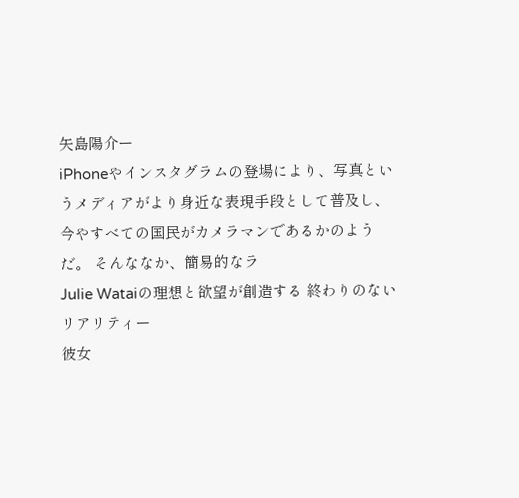矢島陽介ー
iPhoneやインスタグラムの登場により、写真というメディアがより身近な表現手段として普及し、今やすべての国民がカメラマンであるかのようだ。 そんななか、簡易的なラ
Julie Wataiの理想と欲望が創造する 終わりのないリアリティー
彼女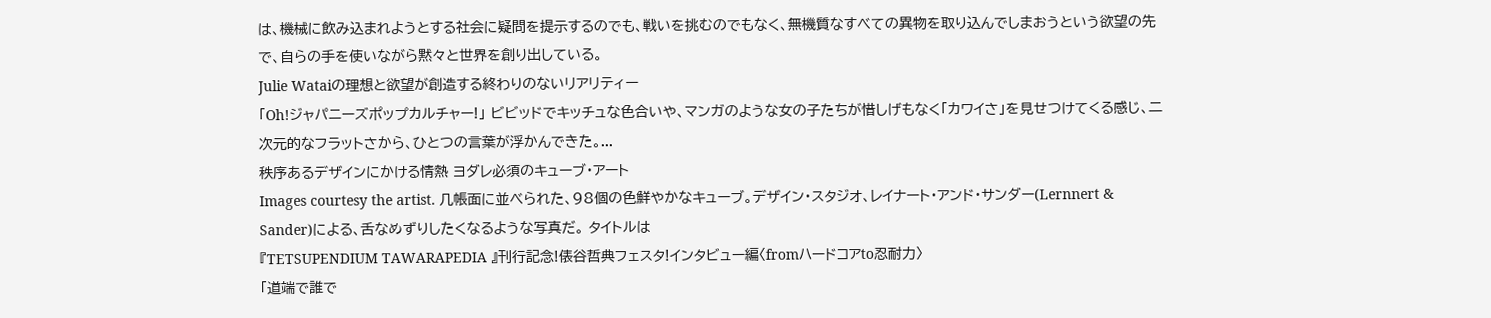は、機械に飲み込まれようとする社会に疑問を提示するのでも、戦いを挑むのでもなく、無機質なすべての異物を取り込んでしまおうという欲望の先で、自らの手を使いながら黙々と世界を創り出している。
Julie Wataiの理想と欲望が創造する終わりのないリアリティー
「Oh!ジャパニーズポップカルチャー!」 ビビッドでキッチュな色合いや、マンガのような女の子たちが惜しげもなく「カワイさ」を見せつけてくる感じ、二次元的なフラットさから、ひとつの言葉が浮かんできた。...
秩序あるデザインにかける情熱 ヨダレ必須のキューブ・アート
Images courtesy the artist. 几帳面に並べられた、98個の色鮮やかなキューブ。デザイン・スタジオ、レイナート・アンド・サンダー(Lernnert & Sander)による、舌なめずりしたくなるような写真だ。 タイトルは
『TETSUPENDIUM TAWARAPEDIA 』刊行記念!俵谷哲典フェスタ!インタビュー編〈fromハードコアto忍耐力〉
「道端で誰で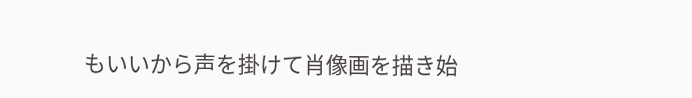もいいから声を掛けて肖像画を描き始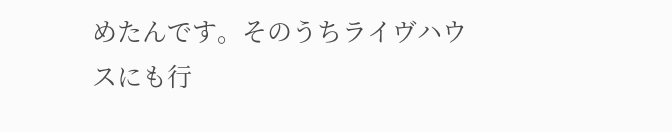めたんです。そのうちライヴハウスにも行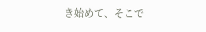き始めて、そこで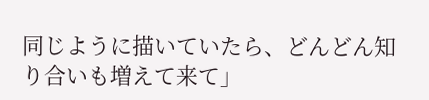同じように描いていたら、どんどん知り合いも増えて来て」